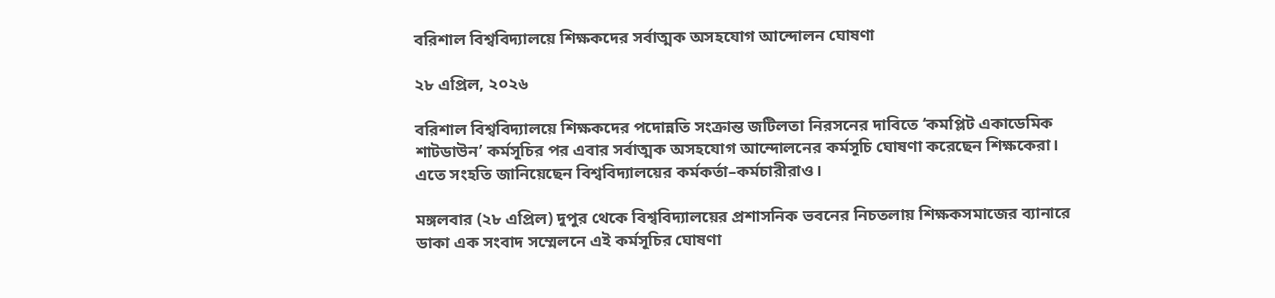বরিশাল বিশ্ববিদ্যালয়ে শিক্ষকদের সর্বাত্মক অসহযোগ আন্দোলন ঘোষণা

২৮ এপ্রিল, ২০২৬

বরিশাল বিশ্ববিদ্যালয়ে শিক্ষকদের পদোন্নতি সংক্রান্ত জটিলতা নিরসনের দাবিতে ‘কমপ্লিট একাডেমিক শাটডাউন’ কর্মসূচির পর এবার সর্বাত্মক অসহযোগ আন্দোলনের কর্মসূচি ঘোষণা করেছেন শিক্ষকেরা। এতে সংহতি জানিয়েছেন বিশ্ববিদ্যালয়ের কর্মকর্তা–কর্মচারীরাও।

মঙ্গলবার (২৮ এপ্রিল) দুপুর থেকে বিশ্ববিদ্যালয়ের প্রশাসনিক ভবনের নিচতলায় শিক্ষকসমাজের ব্যানারে ডাকা এক সংবাদ সম্মেলনে এই কর্মসূচির ঘোষণা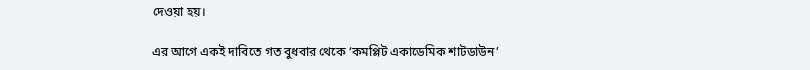দেওয়া হয়।

এর আগে একই দাবিতে গত বুধবার থেকে ‘কমপ্লিট একাডেমিক শাটডাউন’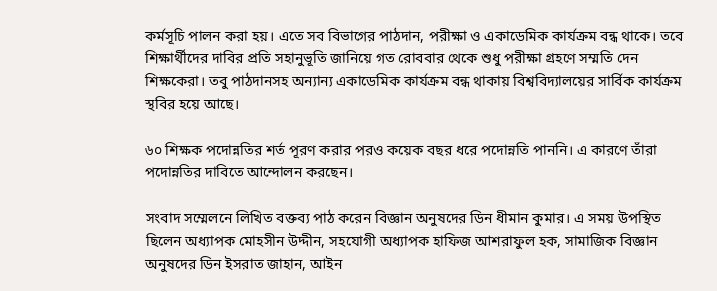কর্মসূচি পালন করা হয়। এতে সব বিভাগের পাঠদান, পরীক্ষা ও একাডেমিক কার্যক্রম বন্ধ থাকে। তবে শিক্ষার্থীদের দাবির প্রতি সহানুভূতি জানিয়ে গত রোববার থেকে শুধু পরীক্ষা গ্রহণে সম্মতি দেন শিক্ষকেরা। তবু পাঠদানসহ অন্যান্য একাডেমিক কার্যক্রম বন্ধ থাকায় বিশ্ববিদ্যালয়ের সার্বিক কার্যক্রম স্থবির হয়ে আছে।

৬০ শিক্ষক পদোন্নতির শর্ত পূরণ করার পরও কয়েক বছর ধরে পদোন্নতি পাননি। এ কারণে তাঁরা পদোন্নতির দাবিতে আন্দোলন করছেন।

সংবাদ সম্মেলনে লিখিত বক্তব্য পাঠ করেন বিজ্ঞান অনুষদের ডিন ধীমান কুমার। এ সময় উপস্থিত ছিলেন অধ্যাপক মোহসীন উদ্দীন, সহযোগী অধ্যাপক হাফিজ আশরাফুল হক, সামাজিক বিজ্ঞান অনুষদের ডিন ইসরাত জাহান, আইন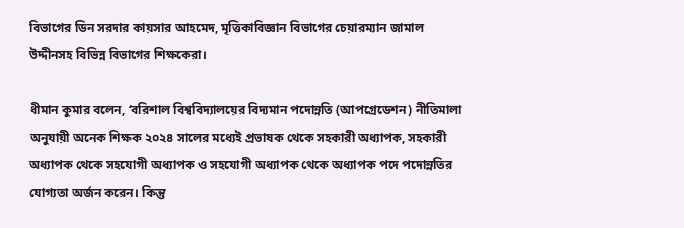বিভাগের ডিন সরদার কায়সার আহমেদ, মৃত্তিকাবিজ্ঞান বিভাগের চেয়ারম্যান জামাল উদ্দীনসহ বিভিন্ন বিভাগের শিক্ষকেরা।

ধীমান কুমার বলেন, ‘বরিশাল বিশ্ববিদ্যালয়ের বিদ্যমান পদোন্নতি (আপগ্রেডেশন) নীতিমালা অনুযায়ী অনেক শিক্ষক ২০২৪ সালের মধ্যেই প্রভাষক থেকে সহকারী অধ্যাপক, সহকারী অধ্যাপক থেকে সহযোগী অধ্যাপক ও সহযোগী অধ্যাপক থেকে অধ্যাপক পদে পদোন্নতির যোগ্যতা অর্জন করেন। কিন্তু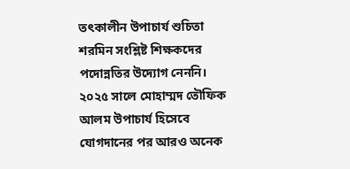তৎকালীন উপাচার্য শুচিতা শরমিন সংশ্লিষ্ট শিক্ষকদের পদোন্নতির উদ্যোগ নেননি। ২০২৫ সালে মোহাম্মদ তৌফিক আলম উপাচার্য হিসেবে যোগদানের পর আরও অনেক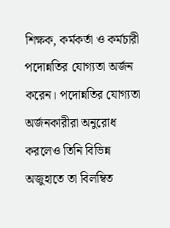শিক্ষক, কর্মকর্তা ও কর্মচারী পদোন্নতির যোগ্যতা অর্জন করেন। পদোন্নতির যোগ্যতা অর্জনকারীরা অনুরোধ করলেও তিনি বিভিন্ন অজুহাতে তা বিলম্বিত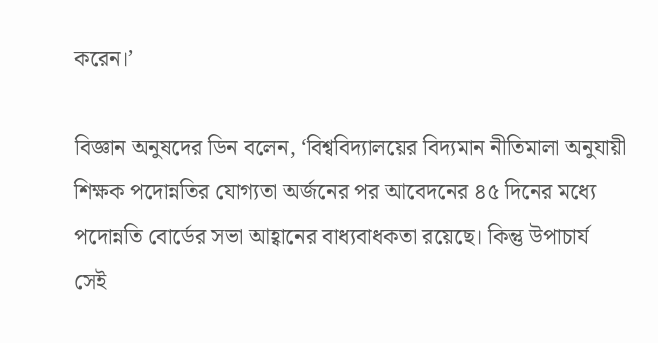করেন।’

বিজ্ঞান অনুষদের ডিন বলেন, ‘বিশ্ববিদ্যালয়ের বিদ্যমান নীতিমালা অনুযায়ী শিক্ষক পদোন্নতির যোগ্যতা অর্জনের পর আবেদনের ৪৫ দিনের মধ্যে পদোন্নতি বোর্ডের সভা আহ্বানের বাধ্যবাধকতা রয়েছে। কিন্তু উপাচার্য সেই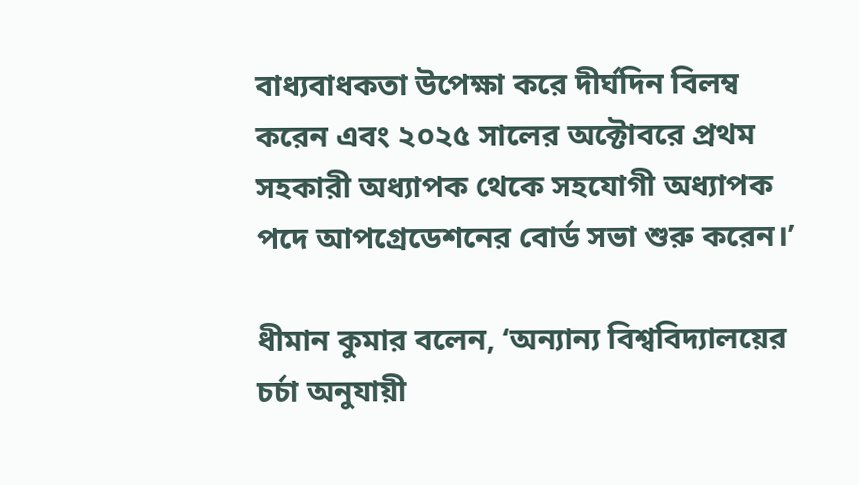বাধ্যবাধকতা উপেক্ষা করে দীর্ঘদিন বিলম্ব করেন এবং ২০২৫ সালের অক্টোবরে প্রথম সহকারী অধ্যাপক থেকে সহযোগী অধ্যাপক পদে আপগ্রেডেশনের বোর্ড সভা শুরু করেন।’

ধীমান কুমার বলেন, ‘অন্যান্য বিশ্ববিদ্যালয়ের চর্চা অনুযায়ী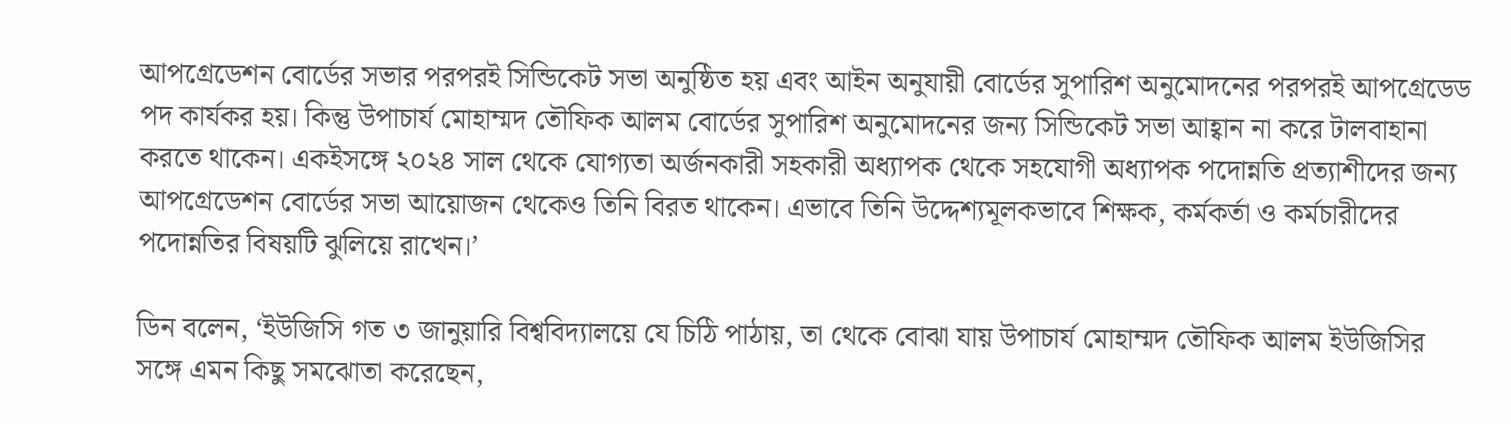আপগ্রেডেশন বোর্ডের সভার পরপরই সিন্ডিকেট সভা অনুষ্ঠিত হয় এবং আইন অনুযায়ী বোর্ডের সুপারিশ অনুমোদনের পরপরই আপগ্রেডেড পদ কার্যকর হয়। কিন্তু উপাচার্য মোহাম্মদ তৌফিক আলম বোর্ডের সুপারিশ অনুমোদনের জন্য সিন্ডিকেট সভা আহ্বান না করে টালবাহানা করতে থাকেন। একইসঙ্গে ২০২৪ সাল থেকে যোগ্যতা অর্জনকারী সহকারী অধ্যাপক থেকে সহযোগী অধ্যাপক পদোন্নতি প্রত্যাশীদের জন্য আপগ্রেডেশন বোর্ডের সভা আয়োজন থেকেও তিনি বিরত থাকেন। এভাবে তিনি উদ্দেশ্যমূলকভাবে শিক্ষক, কর্মকর্তা ও কর্মচারীদের পদোন্নতির বিষয়টি ঝুলিয়ে রাখেন।’

ডিন বলেন, ‘ইউজিসি গত ৩ জানুয়ারি বিশ্ববিদ্যালয়ে যে চিঠি পাঠায়, তা থেকে বোঝা যায় উপাচার্য মোহাম্মদ তৌফিক আলম ইউজিসির সঙ্গে এমন কিছু সমঝোতা করেছেন,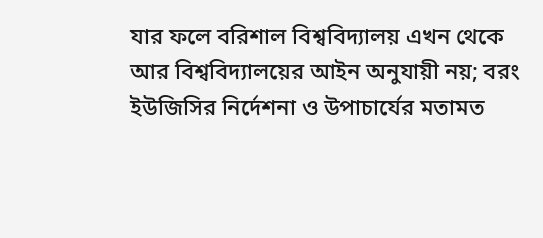যার ফলে বরিশাল বিশ্ববিদ্যালয় এখন থেকে আর বিশ্ববিদ্যালয়ের আইন অনুযায়ী নয়; বরং ইউজিসির নির্দেশনা ও উপাচার্যের মতামত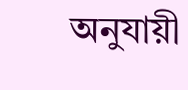অনুযায়ী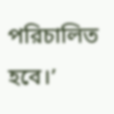পরিচালিত হবে।’